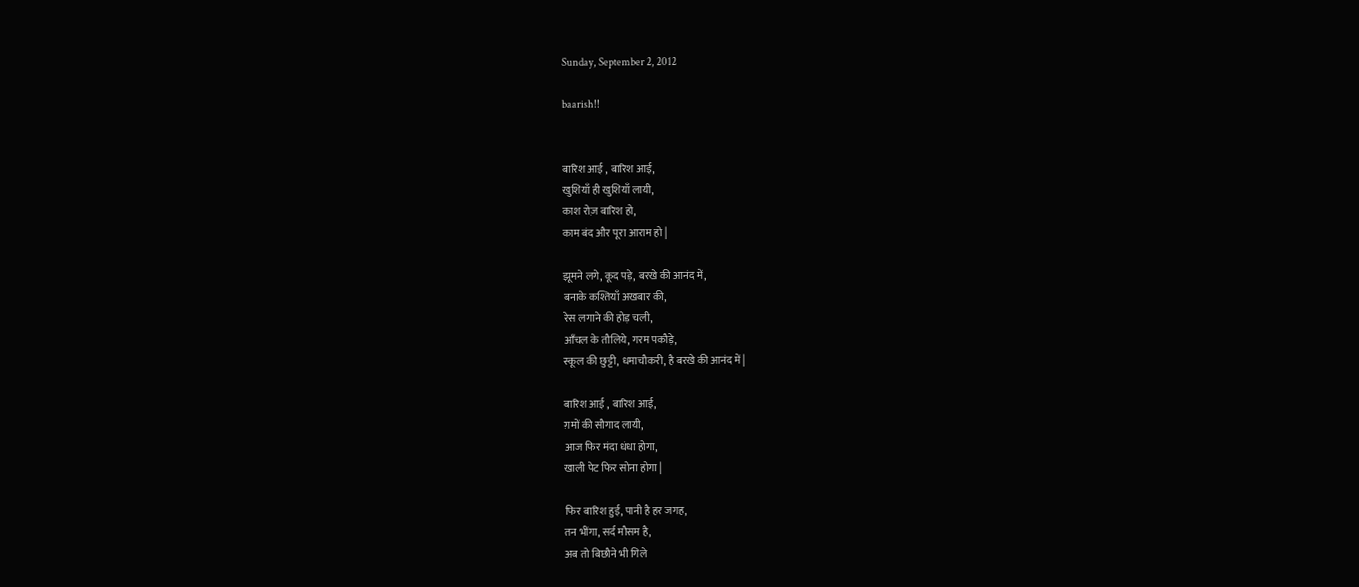Sunday, September 2, 2012

baarish!!


बारिश आई , बारिश आई,
खुशियाँ ही खुशियाँ लायी,
काश रोज़ बारिश हो,
काम बंद और पूरा आराम हो |

झूमने लगे, कूद पड़े, बरखे की आनंद में,
बनाके कश्तियाँ अखबार की,
रेस लगाने की होड़ चली,
आँचल के तौलिये, गरम पकौड़े,
स्कूल की छुट्टी, धमाचौकरी, है बरखे की आनंद में|

बारिश आई , बारिश आई,
ग़मों की सौगाद लायी,
आज फिर मंदा धंधा होगा,
खाली पेट फिर सोना होगा |

फिर बारिश हुई, पानी है हर जगह,
तन भींगा, सर्द मौसम है,
अब तो बिछौने भी गिले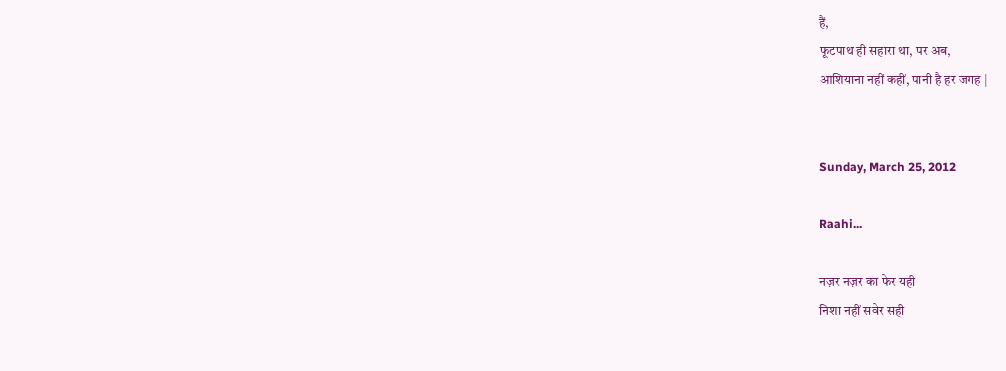हैं,
फूटपाथ ही सहारा था, पर अब,
आशियाना नहीं कहीं, पानी है हर जगह |


Sunday, March 25, 2012

Raahi...

नज़र नज़र का फेर यही
निशा नहीं सवेर सही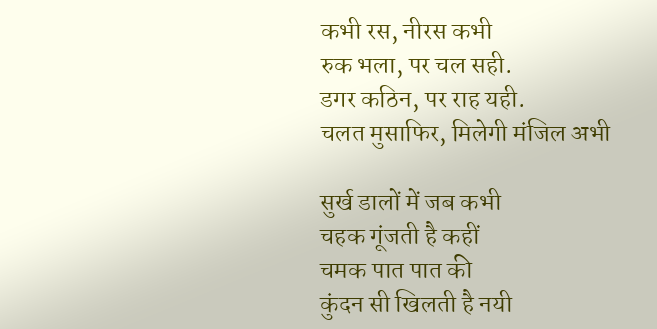कभी रस, नीरस कभी
रुक भला, पर चल सही.
डगर कठिन, पर राह यही.
चलत मुसाफिर, मिलेगी मंजिल अभी

सुर्ख डालों में जब कभी
चहक गूंजती है कहीं
चमक पात पात की
कुंदन सी खिलती है नयी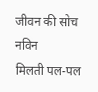जीवन की सोच नविन
मिलती पल-पल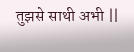तुझसे साथी अभी ||